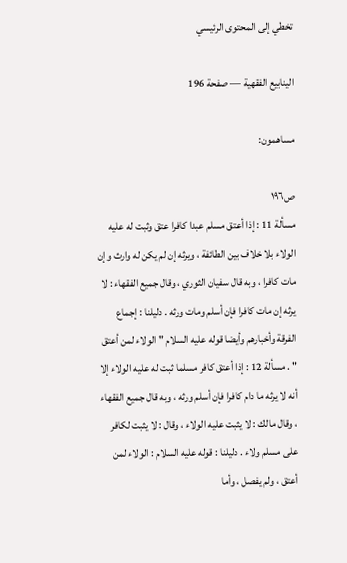تخطي إلى المحتوى الرئيسي

الينابيع الفقهية — صفحة 196

مساهمون:

ص١٩٦
مسألة 11 : إذا أعتق مسلم عبدا كافرا عتق وثبت له عليه الولاء بلا خلاف بين الطائفة ، ويرثه إن لم يكن له وارث وإن مات كافرا ، وبه قال سفيان الثوري ، وقال جميع الفقهاء : لا يرثه إن مات كافرا فإن أسلم ومات ورثه . دليلنا : إجماع الفرقة وأخبارهم وأيضا قوله عليه السلام " الولاء لمن أعتق " . مسألة 12 : إذا أعتق كافر مسلما ثبت له عليه الولاء إلا أنه لا يرثه ما دام كافرا فإن أسلم ورثه ، وبه قال جميع الفقهاء ، وقال مالك : لا يثبت عليه الولاء ، وقال : لا يثبت لكافر على مسلم ولاء . دليلنا : قوله عليه السلام : الولاء لمن أعتق ، ولم يفصل ، وأما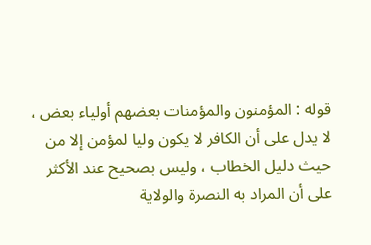قوله : المؤمنون والمؤمنات بعضهم أولياء بعض ، لا يدل على أن الكافر لا يكون وليا لمؤمن إلا من حيث دليل الخطاب ، وليس بصحيح عند الأكثر على أن المراد به النصرة والولاية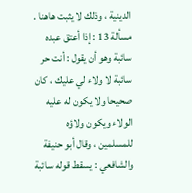الدينية ، وذلك لا يثبت هاهنا . مسألة 13 : إذا أعتق عبده سائبة وهو أن يقول : أنت حر سائبة لا ولاء لي عليك ، كان صحيحا ولا يكون له عليه الولاء ويكون ولاؤه للمسلمين ، وقال أبو حنيفة والشافعي : يسقط قوله سائبة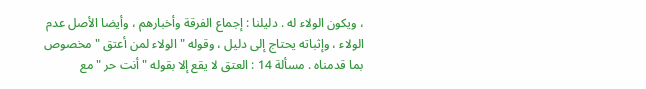، ويكون الولاء له . دليلنا : إجماع الفرقة وأخبارهم ، وأيضا الأصل عدم الولاء ، وإثباته يحتاج إلى دليل ، وقوله " الولاء لمن أعتق " مخصوص بما قدمناه . مسألة 14 : العتق لا يقع إلا بقوله " أنت حر " مع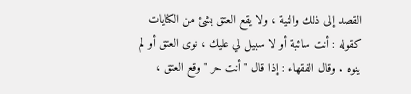القصد إلى ذلك والنية ، ولا يقع العتق بشئ من الكنايات كقوله : أنت سائبة أو لا سبيل لي عليك ، نوى العتق أو لم ينوه . وقال الفقهاء : إذا قال " أنت حر " وقع العتق ،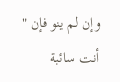وإن لم ينو فإن " أنت سائبة